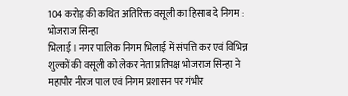104 करोड़ की कथित अतिरिक्त वसूली का हिसाब दे निगम : भोजराज सिन्हा
भिलाई । नगर पालिक निगम भिलाई में संपत्ति कर एवं विभिन्न शुल्कों की वसूली को लेकर नेता प्रतिपक्ष भोजराज सिन्हा ने महापौर नीरज पाल एवं निगम प्रशासन पर गंभीर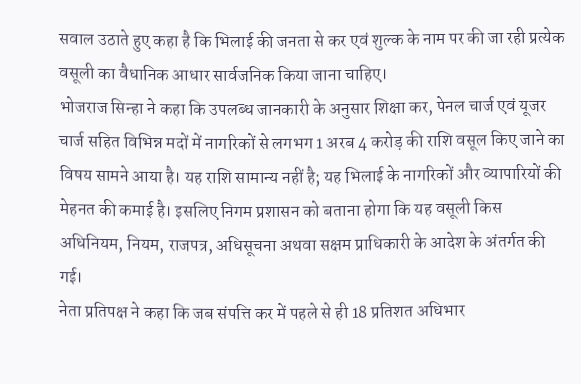सवाल उठाते हुए कहा है कि भिलाई की जनता से कर एवं शुल्क के नाम पर की जा रही प्रत्येक वसूली का वैधानिक आधार सार्वजनिक किया जाना चाहिए।
भोजराज सिन्हा ने कहा कि उपलब्ध जानकारी के अनुसार शिक्षा कर, पेनल चार्ज एवं यूजर चार्ज सहित विभिन्न मदों में नागरिकों से लगभग 1 अरब 4 करोड़ की राशि वसूल किए जाने का विषय सामने आया है। यह राशि सामान्य नहीं है; यह भिलाई के नागरिकों और व्यापारियों की मेहनत की कमाई है। इसलिए निगम प्रशासन को बताना होगा कि यह वसूली किस अधिनियम, नियम, राजपत्र, अधिसूचना अथवा सक्षम प्राधिकारी के आदेश के अंतर्गत की गई।
नेता प्रतिपक्ष ने कहा कि जब संपत्ति कर में पहले से ही 18 प्रतिशत अधिभार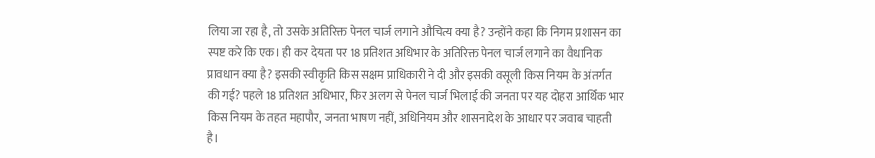लिया जा रहा है, तो उसके अतिरिक्त पेनल चार्ज लगाने औचित्य क्या है? उन्होंने कहा कि निगम प्रशासन का स्पष्ट करे कि एक। ही कर देयता पर 18 प्रतिशत अधिभार के अतिरिक्त पेनल चार्ज लगाने का वैधानिक प्रावधान क्या है? इसकी स्वीकृति किस सक्षम प्राधिकारी ने दी और इसकी वसूली किस नियम के अंतर्गत की गई? पहले 18 प्रतिशत अधिभार, फिर अलग से पेनल चार्ज भिलाई की जनता पर यह दोहरा आर्थिक भार किस नियम के तहत महापौर, जनता भाषण नहीं, अधिनियम और शासनादेश के आधार पर जवाब चाहती है।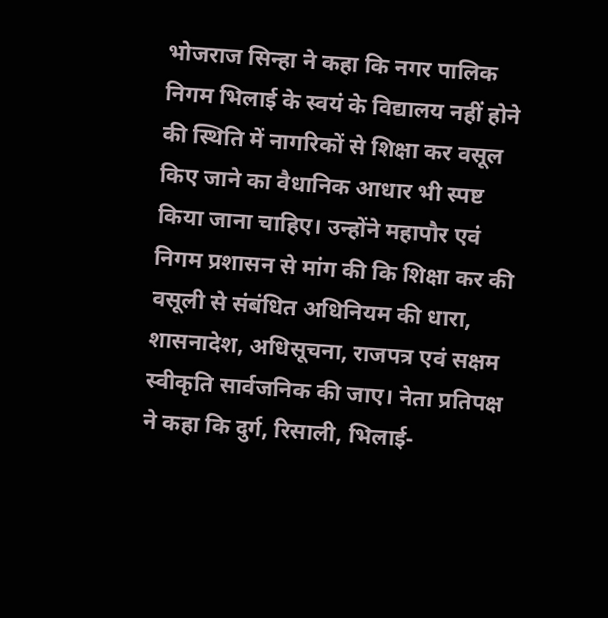भोजराज सिन्हा ने कहा कि नगर पालिक निगम भिलाई के स्वयं के विद्यालय नहीं होने की स्थिति में नागरिकों से शिक्षा कर वसूल किए जाने का वैधानिक आधार भी स्पष्ट किया जाना चाहिए। उन्होंने महापौर एवं निगम प्रशासन से मांग की कि शिक्षा कर की वसूली से संबंधित अधिनियम की धारा, शासनादेश, अधिसूचना, राजपत्र एवं सक्षम स्वीकृति सार्वजनिक की जाए। नेता प्रतिपक्ष ने कहा कि दुर्ग, रिसाली, भिलाई-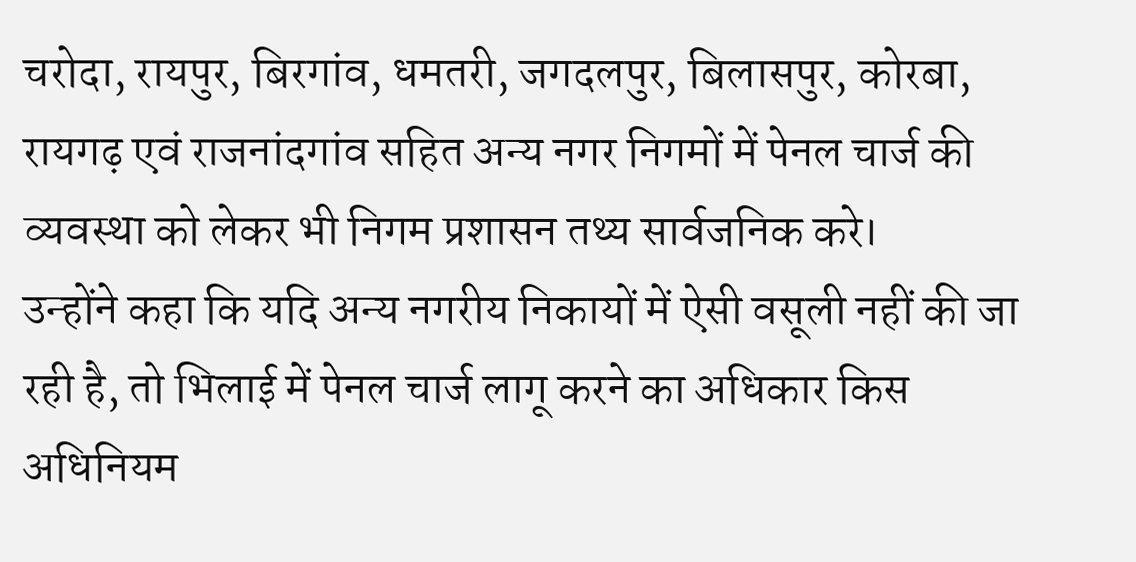चरोदा, रायपुर, बिरगांव, धमतरी, जगदलपुर, बिलासपुर, कोरबा, रायगढ़ एवं राजनांदगांव सहित अन्य नगर निगमों में पेनल चार्ज की व्यवस्था को लेकर भी निगम प्रशासन तथ्य सार्वजनिक करे।
उन्होंने कहा कि यदि अन्य नगरीय निकायों में ऐसी वसूली नहीं की जा रही है, तो भिलाई में पेनल चार्ज लागू करने का अधिकार किस अधिनियम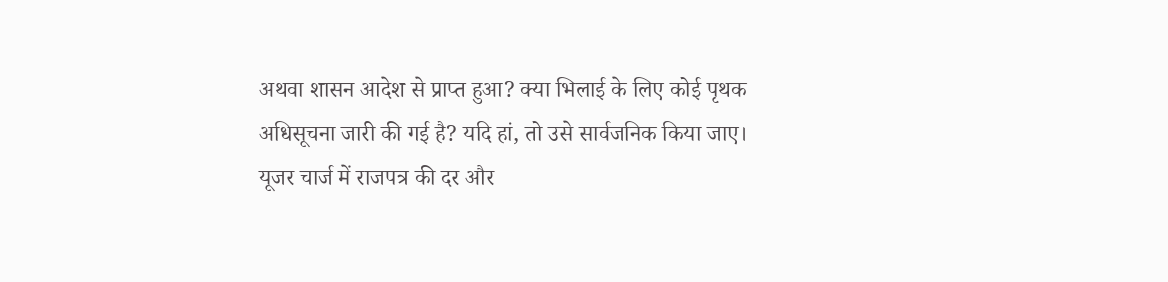अथवा शासन आदेश से प्राप्त हुआ? क्या भिलाई के लिए कोई पृथक अधिसूचना जारी की गई है? यदि हां, तो उसे सार्वजनिक किया जाए। यूजर चार्ज में राजपत्र की दर और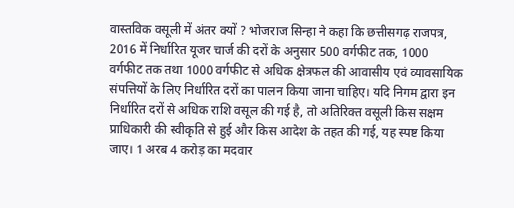वास्तविक वसूली में अंतर क्यों ? भोजराज सिन्हा ने कहा कि छत्तीसगढ़ राजपत्र, 2016 में निर्धारित यूजर चार्ज की दरों के अनुसार 500 वर्गफीट तक, 1000 वर्गफीट तक तथा 1000 वर्गफीट से अधिक क्षेत्रफल की आवासीय एवं व्यावसायिक संपत्तियों के लिए निर्धारित दरों का पालन किया जाना चाहिए। यदि निगम द्वारा इन निर्धारित दरों से अधिक राशि वसूल की गई है, तो अतिरिक्त वसूली किस सक्षम प्राधिकारी की स्वीकृति से हुई और किस आदेश के तहत की गई, यह स्पष्ट किया जाए। 1 अरब 4 करोड़ का मदवार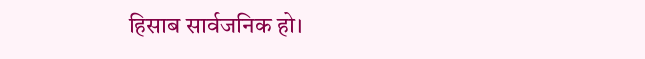हिसाब सार्वजनिक हो।